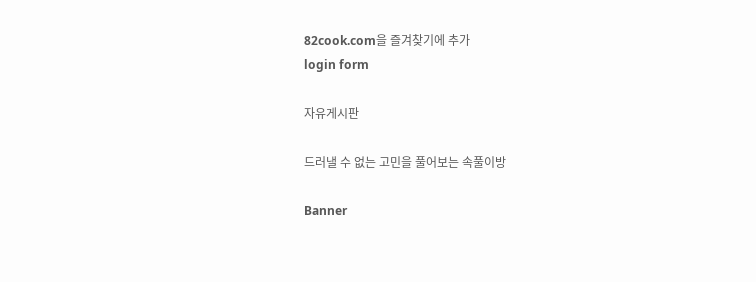82cook.com을 즐겨찾기에 추가
login form

자유게시판

드러낼 수 없는 고민을 풀어보는 속풀이방

Banner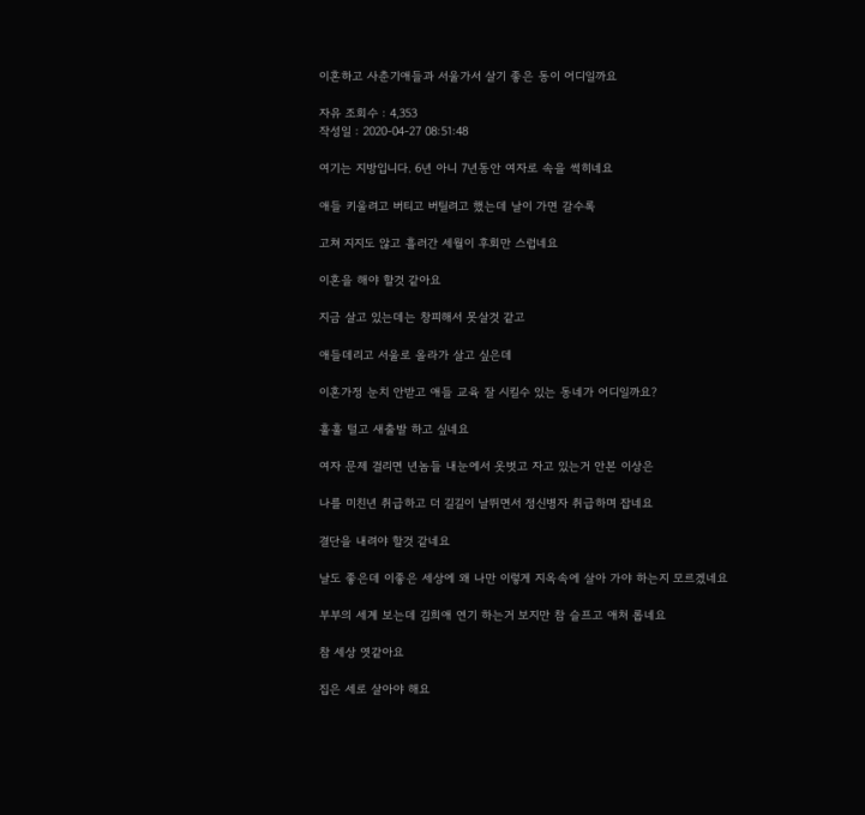이혼하고 사춘기애들과 서울가서 살기 좋은 동이 어디일까요

자유 조회수 : 4,353
작성일 : 2020-04-27 08:51:48

여기는 지방입니다. 6년 아니 7년동안 여자로 속을 썩히네요

애들 키울려고 버티고 버틸려고 했는데 날이 가면 갈수록

고쳐 지지도 않고 흘러간 세월이 후회만 스럽네요

이혼을 해야 할것 같아요

지금 살고 있는데는 창피해서 못살것 같고

애들데리고 서울로 올라가 살고 싶은데

이혼가정 눈치 안받고 애들 교육 잘 시킬수 있는 동네가 어디일까요?

훌훌 털고 새출발 하고 싶네요

여자 문제 걸리면 년놈들 내눈에서 옷벗고 자고 있는거 안본 이상은

나를 미친년 취급하고 더 길길이 날뛰면서 정신병자 취급하며 잡네요

결단을 내려야 할것 같네요

날도 좋은데 이좋은 세상에 왜 나만 이렇게 지옥속에 살아 가야 하는지 모르겠네요

부부의 세계 보는데 김희애 연기 하는거 보지만 참 슬프고 애처 롭네요

참 세상 엿같아요

집은 세로 살아야 해요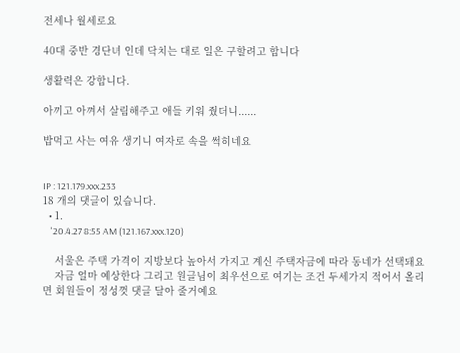전세나 월세로요

40대 중반 경단녀 인데 닥치는 대로 일은 구할려고 합니다

생활력은 강합니다.

아끼고 아껴서 살림해주고 애들 키워 줬더니......

밥먹고 사는 여유 생기니 여자로 속을 썩히네요


IP : 121.179.xxx.233
18 개의 댓글이 있습니다.
  • 1.
    '20.4.27 8:55 AM (121.167.xxx.120)

    서울은 주택 가격이 지방보다 높아서 가지고 계신 주택자금에 따라 동네가 선택돼요
    자금 얼마 예상한다 그리고 원글님이 최우선으로 여기는 조건 두세가지 적어서 올리면 회원들이 정성껏 댓글 달아 줄거예요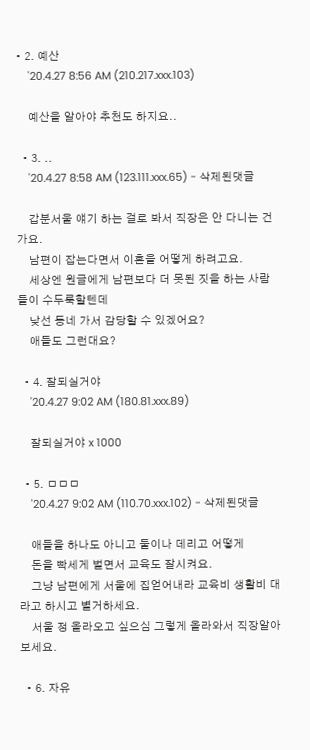• 2. 예산
    '20.4.27 8:56 AM (210.217.xxx.103)

    예산을 알아야 추천도 하지요..

  • 3. ..
    '20.4.27 8:58 AM (123.111.xxx.65) - 삭제된댓글

    갑분서울 얘기 하는 걸로 봐서 직장은 안 다니는 건가요.
    남편이 잡는다면서 이혼을 어떻게 하려고요.
    세상엔 원글에게 남편보다 더 못된 짓을 하는 사람들이 수두룩할텐데
    낮선 동네 가서 감당할 수 있겠어요?
    애들도 그런대요?

  • 4. 잘되실거야
    '20.4.27 9:02 AM (180.81.xxx.89)

    잘되실거야 x 1000

  • 5. ㅁㅁㅁ
    '20.4.27 9:02 AM (110.70.xxx.102) - 삭제된댓글

    애들을 하나도 아니고 둘이나 데리고 어떻게
    돈을 빡세게 벌면서 교육도 잘시켜요.
    그냥 남편에게 서울에 집얻어내라 교육비 생활비 대라고 하시고 별거하세요.
    서울 정 올라오고 싶으심 그렇게 올라와서 직장알아보세요.

  • 6. 자유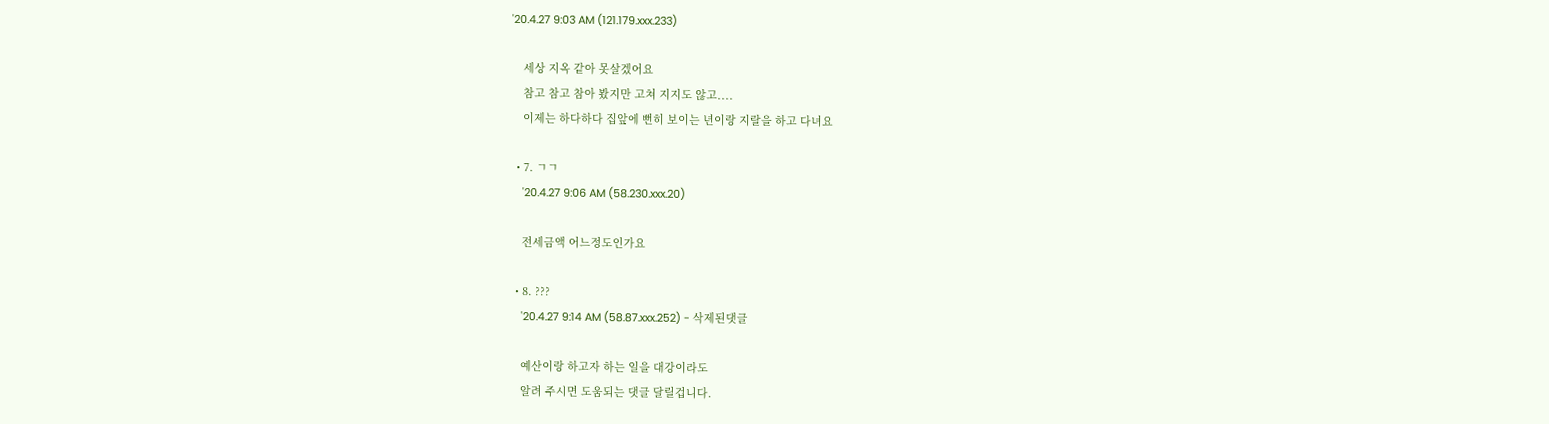'20.4.27 9:03 AM (121.179.xxx.233)

    세상 지옥 같아 못살겠어요
    참고 참고 참아 봤지만 고쳐 지지도 않고....
    이제는 하다하다 집앞에 뻔히 보이는 년이랑 지랄을 하고 다녀요

  • 7. ㄱㄱ
    '20.4.27 9:06 AM (58.230.xxx.20)

    전세금액 어느정도인가요

  • 8. ???
    '20.4.27 9:14 AM (58.87.xxx.252) - 삭제된댓글

    예산이랑 하고자 하는 일을 대강이라도
    알려 주시면 도움되는 댓글 달릴겁니다.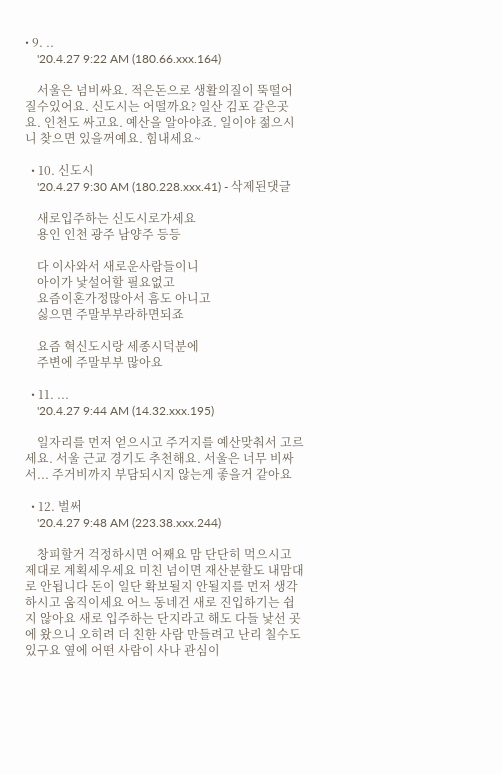• 9. ..
    '20.4.27 9:22 AM (180.66.xxx.164)

    서울은 넘비싸요. 적은돈으로 생활의질이 뚝떨어질수있어요. 신도시는 어떨까요? 일산 김포 같은곳요. 인천도 싸고요. 예산을 알아야죠. 일이야 젊으시니 찾으면 있을꺼예요. 힘내세요~

  • 10. 신도시
    '20.4.27 9:30 AM (180.228.xxx.41) - 삭제된댓글

    새로입주하는 신도시로가세요
    용인 인천 광주 남양주 등등

    다 이사와서 새로운사람들이니
    아이가 낯설어할 필요없고
    요즘이혼가정많아서 흠도 아니고
    싫으면 주말부부라하면되죠

    요즘 혁신도시랑 세종시덕분에
    주변에 주말부부 많아요

  • 11. ...
    '20.4.27 9:44 AM (14.32.xxx.195)

    일자리를 먼저 얻으시고 주거지를 예산맞춰서 고르세요. 서울 근교 경기도 추천해요. 서울은 너무 비싸서... 주거비까지 부담되시지 않는게 좋을거 같아요

  • 12. 벌써
    '20.4.27 9:48 AM (223.38.xxx.244)

    창피할거 걱정하시면 어째요 맘 단단히 먹으시고 제대로 계획세우세요 미친 넘이면 재산분할도 내맘대로 안됩니다 돈이 일단 확보될지 안될지를 먼저 생각하시고 움직이세요 어느 동네건 새로 진입하기는 쉽지 않아요 새로 입주하는 단지라고 해도 다들 낯선 곳에 왔으니 오히려 더 친한 사람 만들려고 난리 칠수도 있구요 옆에 어떤 사람이 사나 관심이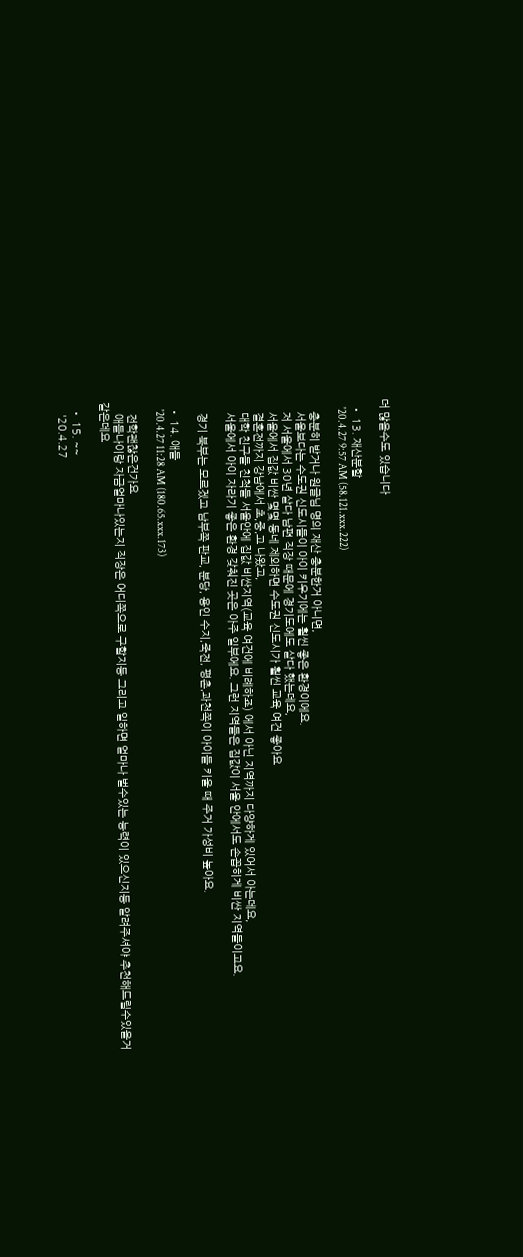더 많을수도 있습니다

  • 13. 재산분할
    '20.4.27 9:57 AM (58.121.xxx.222)

    충분히 받거나 원글님 명의 재산 충분한거 아니면,
    서울보다는 수도권 신도시들이 아이 키우기에는 훨씬 좋은 환경이에요.
    저 서울에서 30년 살다 남편 직장 때문에 경기도에도 살다 했는데요,
    서울에서 집값 비싼 몇몇 동네 제외하면 수도권 신도시가 훨씬 교육 여건 좋아요
    결혼전까지 강남에서 초,중,고 나왔고,
    대학 친구들 친척들 서울안에 집값 비싼지역(교육 여건에 비례하죠) 에서 아닌 지역까지 다양하게 있어서 아는데요,
    서울에서 아이 자라기 좋은 환경 갖춰진 곳은 아주 일부에요. 그런 지역들은 집값이 서울 안에서도 손꼽히게 비싼 지역들이고요.

    경기 북부는 모르겠고 남부쪽 판교, 분당, 용인 수지,죽전, 평촌,과천쪽이 아이들 키울 때 주거 가성비 높아요.

  • 14. 애들
    '20.4.27 11:28 AM (180.65.xxx.173)

    전학괜찮은건가요
    애들나이랑 자금얼마나있는지 직장은 어디쪽으로 구할지등 그리고 일하면 얼마나 벌수있는 능력이 있으신지등 알려주셔야 추천해드릴수있을거같은데요

  • 15. ~~
    '20.4.27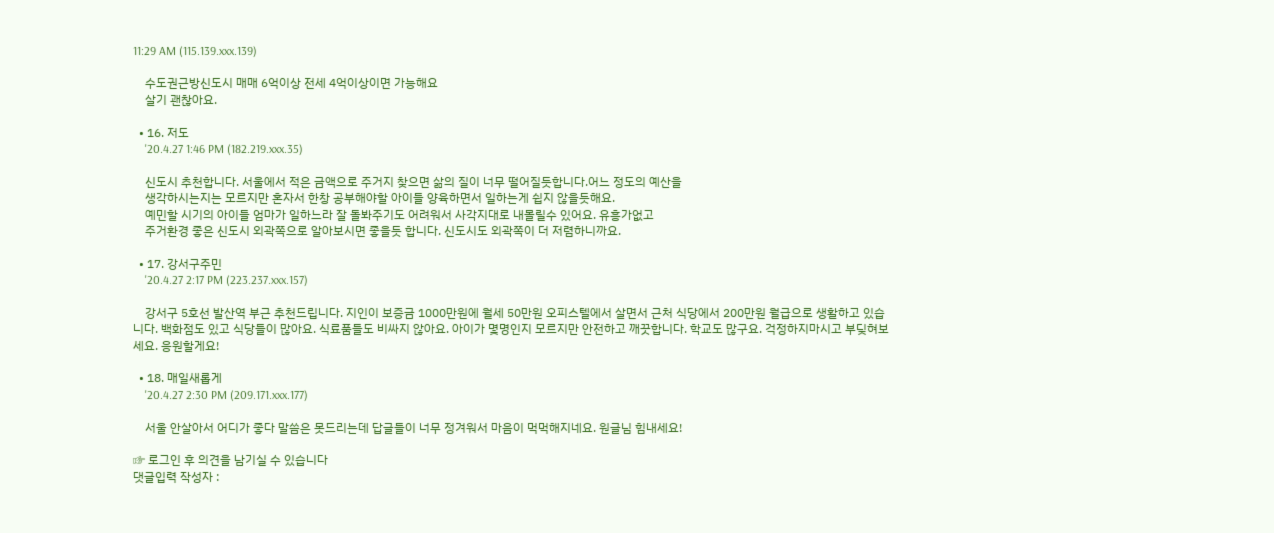11:29 AM (115.139.xxx.139)

    수도권근방신도시 매매 6억이상 전세 4억이상이면 가능해요
    살기 괜찮아요.

  • 16. 저도
    '20.4.27 1:46 PM (182.219.xxx.35)

    신도시 추천합니다. 서울에서 적은 금액으로 주거지 찾으면 삶의 질이 너무 떨어질듯합니다.어느 정도의 예산을
    생각하시는지는 모르지만 혼자서 한창 공부해야할 아이들 양육하면서 일하는게 쉽지 않을듯해요.
    예민할 시기의 아이들 엄마가 일하느라 잘 돌봐주기도 어려워서 사각지대로 내몰릴수 있어요. 유흥가없고
    주거환경 좋은 신도시 외곽쪽으로 알아보시면 좋을듯 합니다. 신도시도 외곽쪽이 더 저렴하니까요.

  • 17. 강서구주민
    '20.4.27 2:17 PM (223.237.xxx.157)

    강서구 5호선 발산역 부근 추천드립니다. 지인이 보증금 1000만원에 월세 50만원 오피스텔에서 살면서 근처 식당에서 200만원 월급으로 생활하고 있습니다. 백화점도 있고 식당들이 많아요. 식료품들도 비싸지 않아요. 아이가 몇명인지 모르지만 안전하고 깨끗합니다. 학교도 많구요. 걱정하지마시고 부딪혀보세요. 응원할게요!

  • 18. 매일새롭게
    '20.4.27 2:30 PM (209.171.xxx.177)

    서울 안살아서 어디가 좋다 말씀은 못드리는데 답글들이 너무 정겨워서 마음이 먹먹해지네요. 원글님 힘내세요!

☞ 로그인 후 의견을 남기실 수 있습니다
댓글입력 작성자 :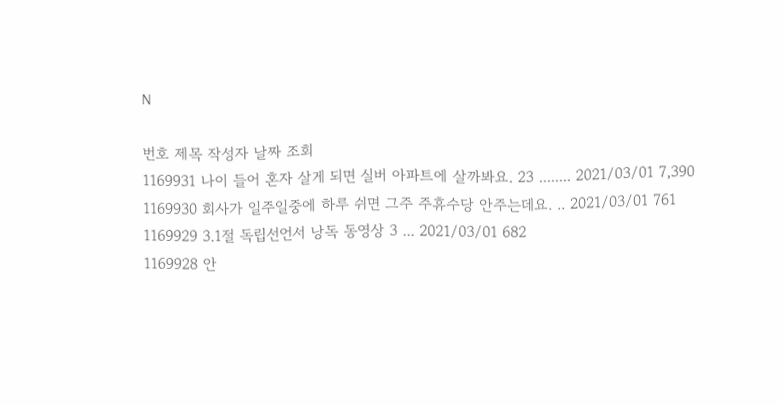N

번호 제목 작성자 날짜 조회
1169931 나이 들어 혼자 살게 되면 실버 아파트에 살까봐요. 23 ........ 2021/03/01 7,390
1169930 회사가 일주일중에 하루 쉬면 그주 주휴수당 안주는데요. .. 2021/03/01 761
1169929 3.1절 독립선언서 낭독 동영상 3 ... 2021/03/01 682
1169928 안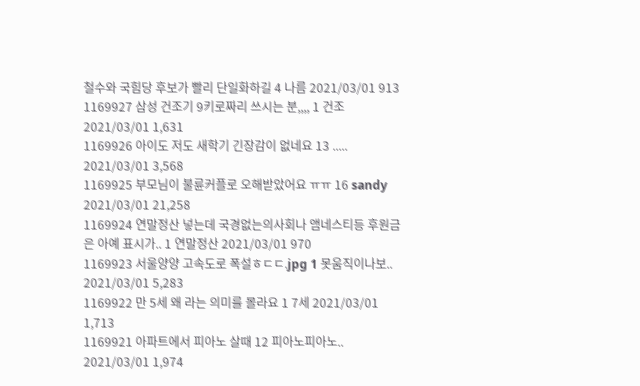철수와 국힘당 후보가 빨리 단일화하길 4 나름 2021/03/01 913
1169927 삼성 건조기 9키로짜리 쓰시는 분,,,, 1 건조 2021/03/01 1,631
1169926 아이도 저도 새학기 긴장감이 없네요 13 ..... 2021/03/01 3,568
1169925 부모님이 불륜커플로 오해받았어요 ㅠㅠ 16 sandy 2021/03/01 21,258
1169924 연말정산 넣는데 국경없는의사회나 앰네스티등 후원금은 아예 표시가.. 1 연말정산 2021/03/01 970
1169923 서울양양 고속도로 폭설ㅎㄷㄷ.jpg 1 못움직이나보.. 2021/03/01 5,283
1169922 만 5세 왜 라는 의미를 몰라요 1 7세 2021/03/01 1,713
1169921 아파트에서 피아노 살때 12 피아노피아노.. 2021/03/01 1,974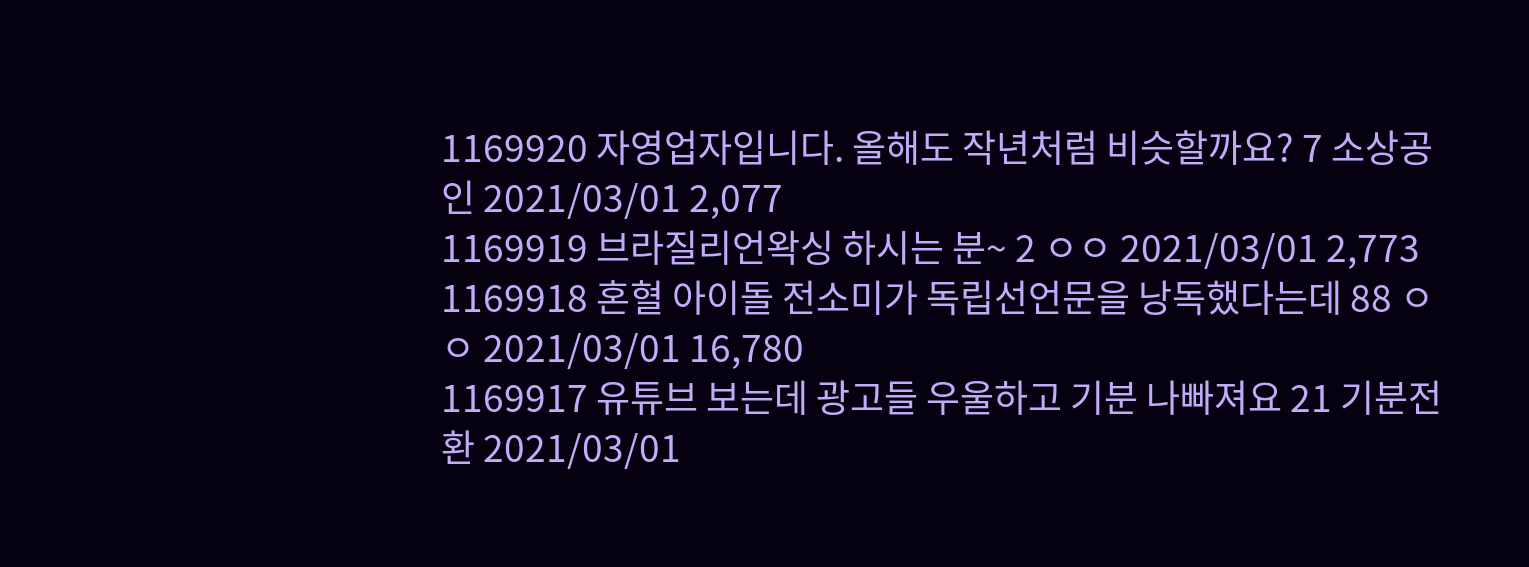1169920 자영업자입니다. 올해도 작년처럼 비슷할까요? 7 소상공인 2021/03/01 2,077
1169919 브라질리언왁싱 하시는 분~ 2 ㅇㅇ 2021/03/01 2,773
1169918 혼혈 아이돌 전소미가 독립선언문을 낭독했다는데 88 ㅇㅇ 2021/03/01 16,780
1169917 유튜브 보는데 광고들 우울하고 기분 나빠져요 21 기분전환 2021/03/01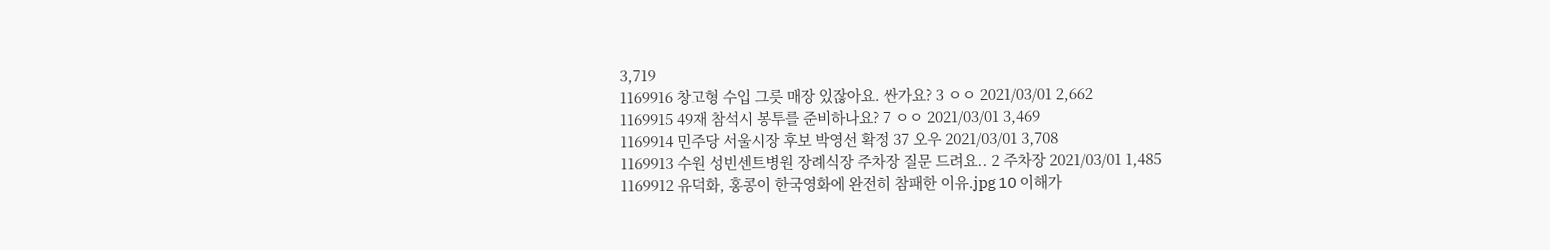3,719
1169916 창고형 수입 그릇 매장 있잖아요. 싼가요? 3 ㅇㅇ 2021/03/01 2,662
1169915 49재 참석시 봉투를 준비하나요? 7 ㅇㅇ 2021/03/01 3,469
1169914 민주당 서울시장 후보 박영선 확정 37 오우 2021/03/01 3,708
1169913 수원 성빈센트병원 장례식장 주차장 질문 드려요.. 2 주차장 2021/03/01 1,485
1169912 유덕화, 홍콩이 한국영화에 완전히 참패한 이유.jpg 10 이해가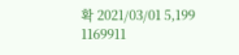확 2021/03/01 5,199
1169911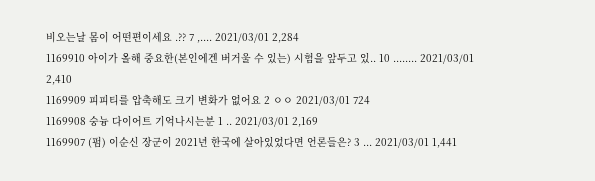비오는날 몸이 어떤편이세요 .?? 7 ,.... 2021/03/01 2,284
1169910 아이가 올해 중요한(본인에겐 버거울 수 있는) 시험을 앞두고 있.. 10 ........ 2021/03/01 2,410
1169909 피피티를 압축해도 크기 변화가 없어요 2 ㅇㅇ 2021/03/01 724
1169908 숭늉 다이어트 기억나시는분 1 .. 2021/03/01 2,169
1169907 (펌) 이순신 장군이 2021년 한국에 살아있었다면 언론들은? 3 ... 2021/03/01 1,441